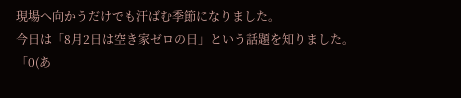現場へ向かうだけでも汗ばむ季節になりました。
今日は「8月2日は空き家ゼロの日」という話題を知りました。
「0(あ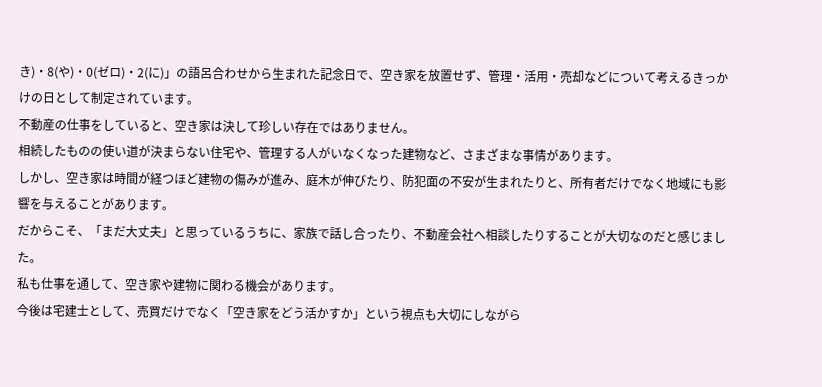き)・8(や)・0(ゼロ)・2(に)」の語呂合わせから生まれた記念日で、空き家を放置せず、管理・活用・売却などについて考えるきっかけの日として制定されています。
不動産の仕事をしていると、空き家は決して珍しい存在ではありません。
相続したものの使い道が決まらない住宅や、管理する人がいなくなった建物など、さまざまな事情があります。
しかし、空き家は時間が経つほど建物の傷みが進み、庭木が伸びたり、防犯面の不安が生まれたりと、所有者だけでなく地域にも影響を与えることがあります。
だからこそ、「まだ大丈夫」と思っているうちに、家族で話し合ったり、不動産会社へ相談したりすることが大切なのだと感じました。
私も仕事を通して、空き家や建物に関わる機会があります。
今後は宅建士として、売買だけでなく「空き家をどう活かすか」という視点も大切にしながら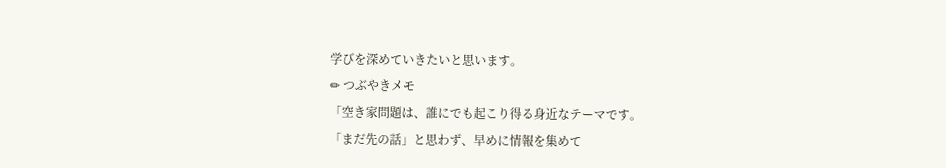学びを深めていきたいと思います。
✏ つぶやきメモ
「空き家問題は、誰にでも起こり得る身近なテーマです。
「まだ先の話」と思わず、早めに情報を集めて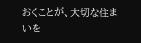おくことが、大切な住まいを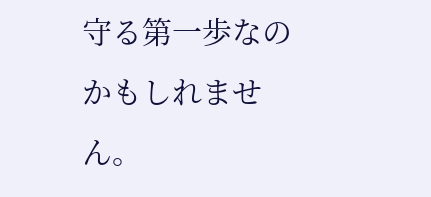守る第一歩なのかもしれません。